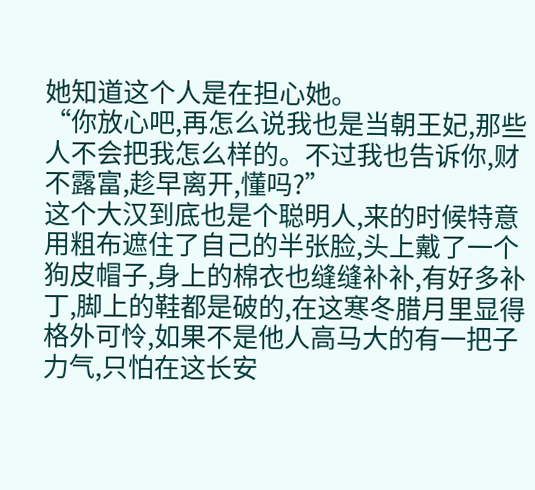她知道这个人是在担心她。
“你放心吧,再怎么说我也是当朝王妃,那些人不会把我怎么样的。不过我也告诉你,财不露富,趁早离开,懂吗?”
这个大汉到底也是个聪明人,来的时候特意用粗布遮住了自己的半张脸,头上戴了一个狗皮帽子,身上的棉衣也缝缝补补,有好多补丁,脚上的鞋都是破的,在这寒冬腊月里显得格外可怜,如果不是他人高马大的有一把子力气,只怕在这长安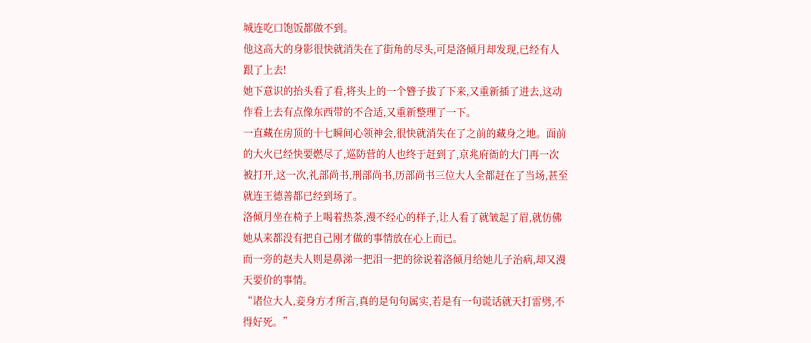城连吃口饱饭都做不到。
他这高大的身影很快就消失在了街角的尽头,可是洛倾月却发现,已经有人跟了上去!
她下意识的抬头看了看,将头上的一个簪子拔了下来,又重新插了进去,这动作看上去有点像东西带的不合适,又重新整理了一下。
一直藏在房顶的十七瞬间心领神会,很快就消失在了之前的藏身之地。面前的大火已经快要燃尽了,巡防营的人也终于赶到了,京兆府衙的大门再一次被打开,这一次,礼部尚书,刑部尚书,历部尚书三位大人全都赶在了当场,甚至就连王德善都已经到场了。
洛倾月坐在椅子上喝着热茶,漫不经心的样子,让人看了就皱起了眉,就仿佛她从来都没有把自己刚才做的事情放在心上而已。
而一旁的赵夫人则是鼻涕一把泪一把的徐说着洛倾月给她儿子治病,却又漫天要价的事情。
“诸位大人,妾身方才所言,真的是句句属实,若是有一句谎话就天打雷劈,不得好死。”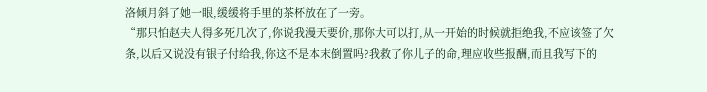洛倾月斜了她一眼,缓缓将手里的茶杯放在了一旁。
“那只怕赵夫人得多死几次了,你说我漫天要价,那你大可以打,从一开始的时候就拒绝我,不应该签了欠条,以后又说没有银子付给我,你这不是本末倒置吗?我救了你儿子的命,理应收些报酬,而且我写下的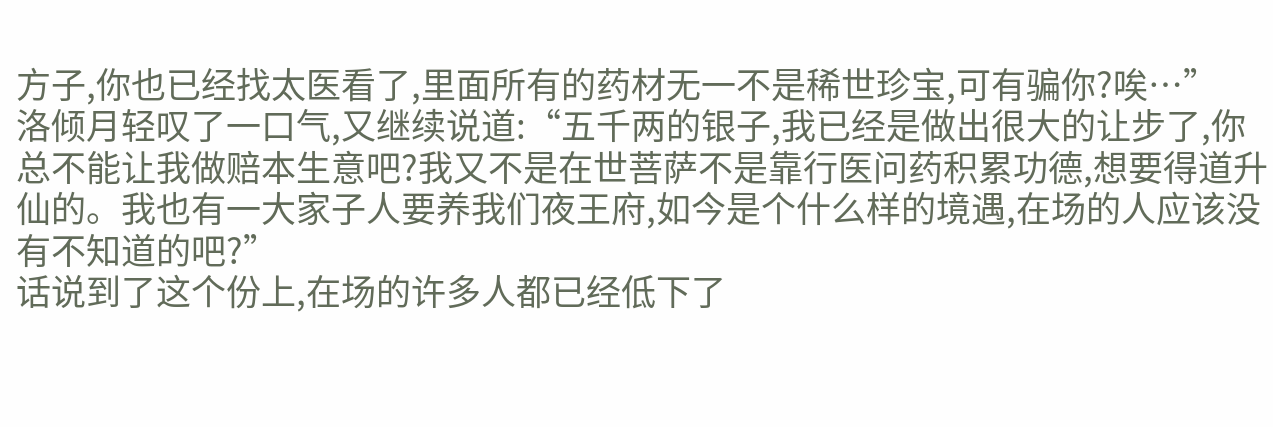方子,你也已经找太医看了,里面所有的药材无一不是稀世珍宝,可有骗你?唉…”
洛倾月轻叹了一口气,又继续说道:“五千两的银子,我已经是做出很大的让步了,你总不能让我做赔本生意吧?我又不是在世菩萨不是靠行医问药积累功德,想要得道升仙的。我也有一大家子人要养我们夜王府,如今是个什么样的境遇,在场的人应该没有不知道的吧?”
话说到了这个份上,在场的许多人都已经低下了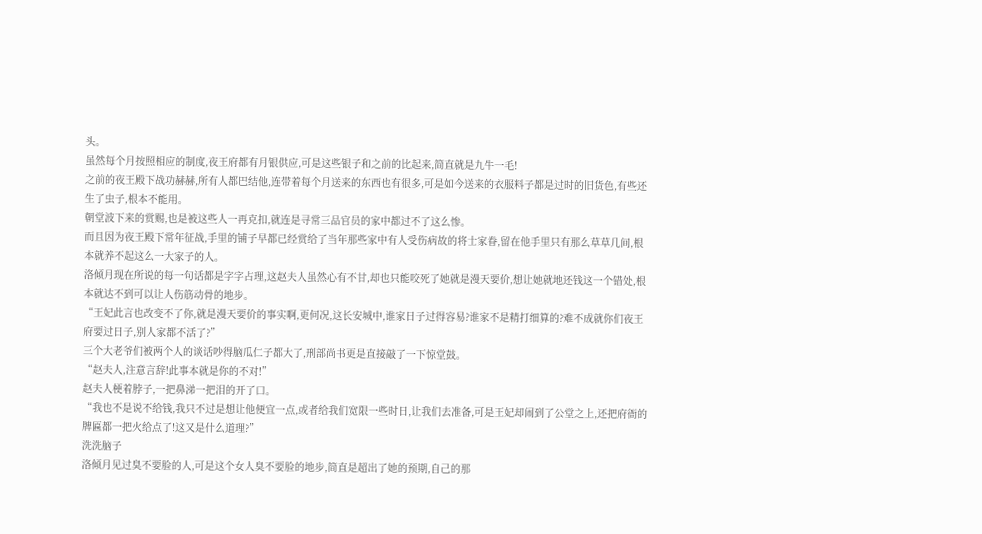头。
虽然每个月按照相应的制度,夜王府都有月银供应,可是这些银子和之前的比起来,简直就是九牛一毛!
之前的夜王殿下战功赫赫,所有人都巴结他,连带着每个月送来的东西也有很多,可是如今送来的衣服料子都是过时的旧货色,有些还生了虫子,根本不能用。
朝堂波下来的赏赐,也是被这些人一再克扣,就连是寻常三品官员的家中都过不了这么惨。
而且因为夜王殿下常年征战,手里的铺子早都已经赏给了当年那些家中有人受伤病故的将士家眷,留在他手里只有那么草草几间,根本就养不起这么一大家子的人。
洛倾月现在所说的每一句话都是字字占理,这赵夫人虽然心有不甘,却也只能咬死了她就是漫天要价,想让她就地还钱这一个错处,根本就达不到可以让人伤筋动骨的地步。
“王妃此言也改变不了你,就是漫天要价的事实啊,更何况,这长安城中,谁家日子过得容易?谁家不是精打细算的?难不成就你们夜王府要过日子,别人家都不活了?”
三个大老爷们被两个人的谈话吵得脑瓜仁子都大了,刑部尚书更是直接敲了一下惊堂鼓。
“赵夫人,注意言辞!此事本就是你的不对!”
赵夫人梗着脖子,一把鼻涕一把泪的开了口。
“我也不是说不给钱,我只不过是想让他便宜一点,或者给我们宽限一些时日,让我们去准备,可是王妃却闹到了公堂之上,还把府衙的牌匾都一把火给点了!这又是什么道理?”
洗洗脑子
洛倾月见过臭不要脸的人,可是这个女人臭不要脸的地步,简直是超出了她的预期,自己的那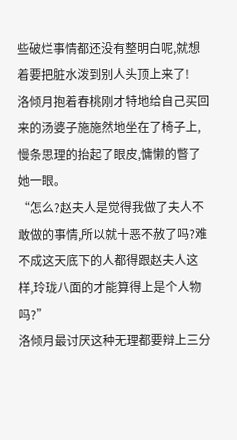些破烂事情都还没有整明白呢,就想着要把脏水泼到别人头顶上来了!
洛倾月抱着春桃刚才特地给自己买回来的汤婆子施施然地坐在了椅子上,慢条思理的抬起了眼皮,慵懒的瞥了她一眼。
“怎么?赵夫人是觉得我做了夫人不敢做的事情,所以就十恶不赦了吗?难不成这天底下的人都得跟赵夫人这样,玲珑八面的才能算得上是个人物吗?”
洛倾月最讨厌这种无理都要辩上三分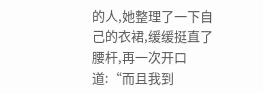的人,她整理了一下自己的衣裙,缓缓挺直了腰杆,再一次开口道:“而且我到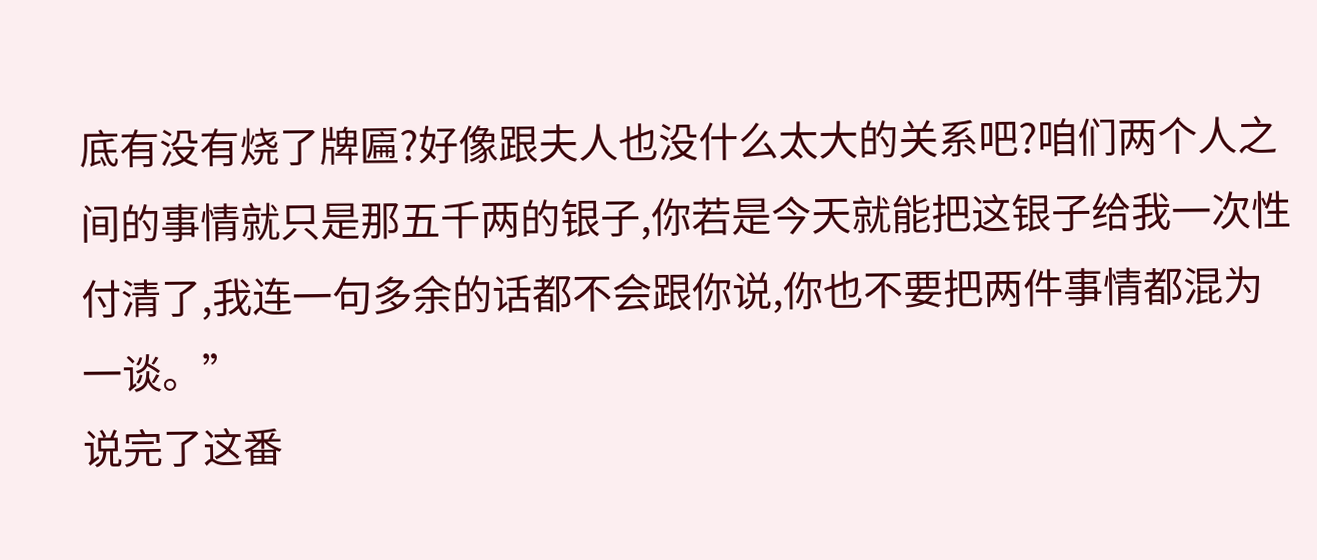底有没有烧了牌匾?好像跟夫人也没什么太大的关系吧?咱们两个人之间的事情就只是那五千两的银子,你若是今天就能把这银子给我一次性付清了,我连一句多余的话都不会跟你说,你也不要把两件事情都混为一谈。”
说完了这番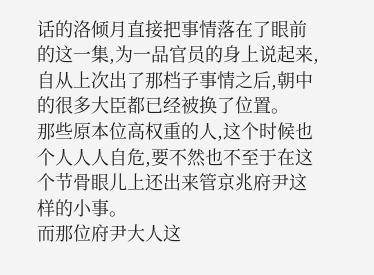话的洛倾月直接把事情落在了眼前的这一集,为一品官员的身上说起来,自从上次出了那档子事情之后,朝中的很多大臣都已经被换了位置。
那些原本位高权重的人,这个时候也个人人人自危,要不然也不至于在这个节骨眼儿上还出来管京兆府尹这样的小事。
而那位府尹大人这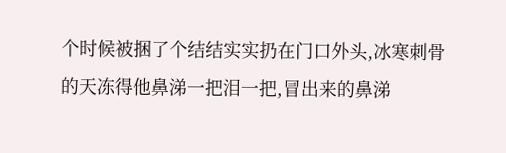个时候被捆了个结结实实扔在门口外头,冰寒刺骨的天冻得他鼻涕一把泪一把,冒出来的鼻涕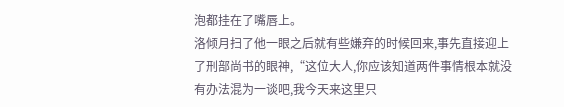泡都挂在了嘴唇上。
洛倾月扫了他一眼之后就有些嫌弃的时候回来,事先直接迎上了刑部尚书的眼神,“这位大人,你应该知道两件事情根本就没有办法混为一谈吧,我今天来这里只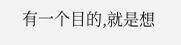有一个目的,就是想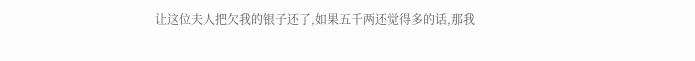让这位夫人把欠我的银子还了,如果五千两还觉得多的话,那我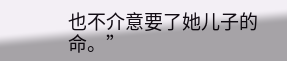也不介意要了她儿子的命。”